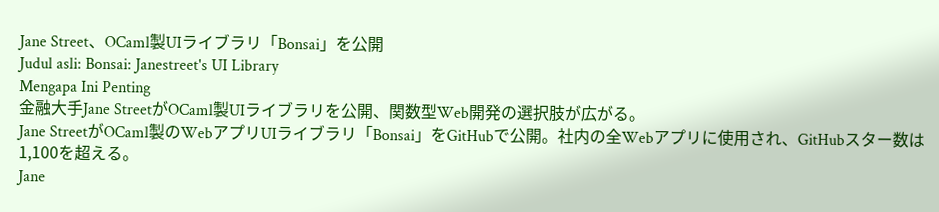Jane Street、OCaml製UIライブラリ「Bonsai」を公開
Judul asli: Bonsai: Janestreet's UI Library
Mengapa Ini Penting
金融大手Jane StreetがOCaml製UIライブラリを公開、関数型Web開発の選択肢が広がる。
Jane StreetがOCaml製のWebアプリUIライブラリ「Bonsai」をGitHubで公開。社内の全Webアプリに使用され、GitHubスター数は1,100を超える。
Jane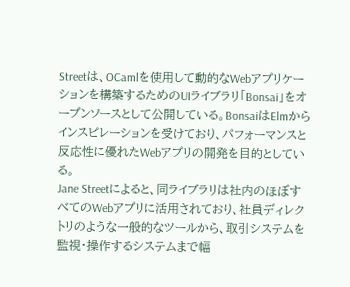Streetは、OCamlを使用して動的なWebアプリケーションを構築するためのUIライブラリ「Bonsai」をオープンソースとして公開している。BonsaiはElmからインスピレーションを受けており、パフォーマンスと反応性に優れたWebアプリの開発を目的としている。
Jane Streetによると、同ライブラリは社内のほぼすべてのWebアプリに活用されており、社員ディレクトリのような一般的なツールから、取引システムを監視・操作するシステムまで幅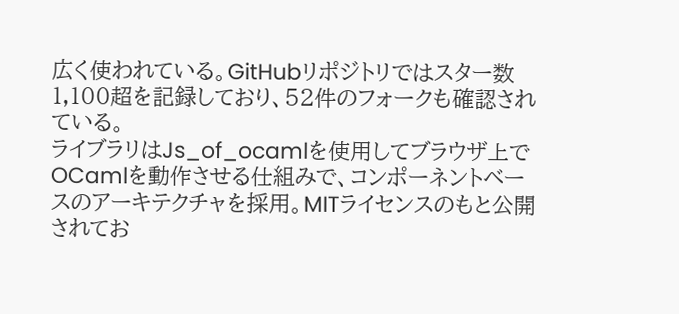広く使われている。GitHubリポジトリではスター数1,100超を記録しており、52件のフォークも確認されている。
ライブラリはJs_of_ocamlを使用してブラウザ上でOCamlを動作させる仕組みで、コンポーネントベースのアーキテクチャを採用。MITライセンスのもと公開されてお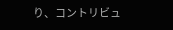り、コントリビュ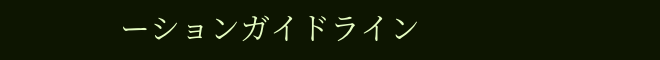ーションガイドライン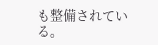も整備されている。